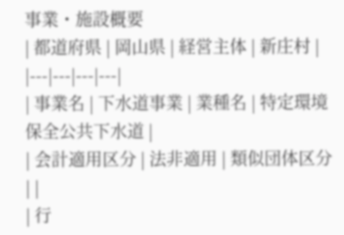事業・施設概要
| 都道府県 | 岡山県 | 経営主体 | 新庄村 |
|---|---|---|---|
| 事業名 | 下水道事業 | 業種名 | 特定環境保全公共下水道 |
| 会計適用区分 | 法非適用 | 類似団体区分 | |
| 行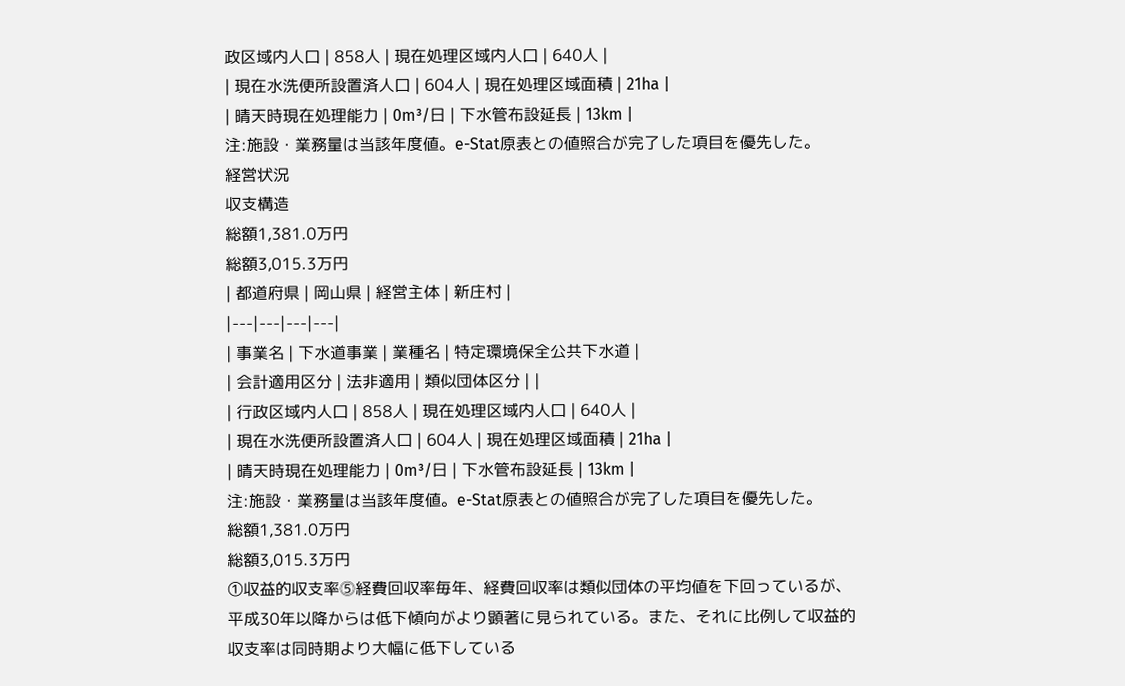政区域内人口 | 858人 | 現在処理区域内人口 | 640人 |
| 現在水洗便所設置済人口 | 604人 | 現在処理区域面積 | 21ha |
| 晴天時現在処理能力 | 0m³/日 | 下水管布設延長 | 13km |
注:施設・業務量は当該年度値。e-Stat原表との値照合が完了した項目を優先した。
経営状況
収支構造
総額1,381.0万円
総額3,015.3万円
| 都道府県 | 岡山県 | 経営主体 | 新庄村 |
|---|---|---|---|
| 事業名 | 下水道事業 | 業種名 | 特定環境保全公共下水道 |
| 会計適用区分 | 法非適用 | 類似団体区分 | |
| 行政区域内人口 | 858人 | 現在処理区域内人口 | 640人 |
| 現在水洗便所設置済人口 | 604人 | 現在処理区域面積 | 21ha |
| 晴天時現在処理能力 | 0m³/日 | 下水管布設延長 | 13km |
注:施設・業務量は当該年度値。e-Stat原表との値照合が完了した項目を優先した。
総額1,381.0万円
総額3,015.3万円
➀収益的収支率⓹経費回収率毎年、経費回収率は類似団体の平均値を下回っているが、平成30年以降からは低下傾向がより顕著に見られている。また、それに比例して収益的収支率は同時期より大幅に低下している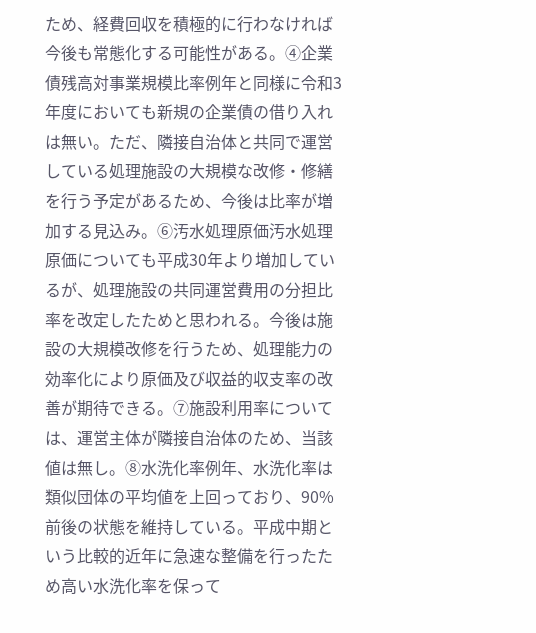ため、経費回収を積極的に行わなければ今後も常態化する可能性がある。④企業債残高対事業規模比率例年と同様に令和3年度においても新規の企業債の借り入れは無い。ただ、隣接自治体と共同で運営している処理施設の大規模な改修・修繕を行う予定があるため、今後は比率が増加する見込み。⑥汚水処理原価汚水処理原価についても平成30年より増加しているが、処理施設の共同運営費用の分担比率を改定したためと思われる。今後は施設の大規模改修を行うため、処理能力の効率化により原価及び収益的収支率の改善が期待できる。⑦施設利用率については、運営主体が隣接自治体のため、当該値は無し。⑧水洗化率例年、水洗化率は類似団体の平均値を上回っており、90%前後の状態を維持している。平成中期という比較的近年に急速な整備を行ったため高い水洗化率を保って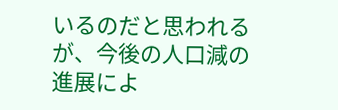いるのだと思われるが、今後の人口減の進展によ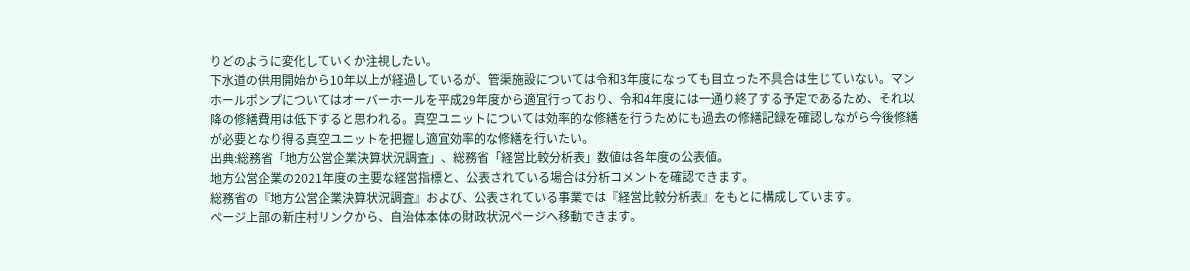りどのように変化していくか注視したい。
下水道の供用開始から10年以上が経過しているが、管渠施設については令和3年度になっても目立った不具合は生じていない。マンホールポンプについてはオーバーホールを平成29年度から適宜行っており、令和4年度には一通り終了する予定であるため、それ以降の修繕費用は低下すると思われる。真空ユニットについては効率的な修繕を行うためにも過去の修繕記録を確認しながら今後修繕が必要となり得る真空ユニットを把握し適宜効率的な修繕を行いたい。
出典:総務省「地方公営企業決算状況調査」、総務省「経営比較分析表」数値は各年度の公表値。
地方公営企業の2021年度の主要な経営指標と、公表されている場合は分析コメントを確認できます。
総務省の『地方公営企業決算状況調査』および、公表されている事業では『経営比較分析表』をもとに構成しています。
ページ上部の新庄村リンクから、自治体本体の財政状況ページへ移動できます。